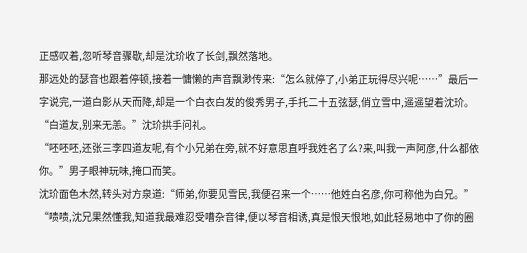正感叹着,忽听琴音骤歇,却是沈玠收了长剑,飘然落地。
那远处的瑟音也跟着停顿,接着一慵懒的声音飘渺传来:“怎么就停了,小弟正玩得尽兴呢……”最后一字说完,一道白影从天而降,却是一个白衣白发的俊秀男子,手托二十五弦瑟,俏立雪中,遥遥望着沈玠。
“白道友,别来无恙。”沈玠拱手问礼。
“呸呸呸,还张三李四道友呢,有个小兄弟在旁,就不好意思直呼我姓名了么?来,叫我一声阿彦,什么都依你。”男子眼神玩味,掩口而笑。
沈玠面色木然,转头对方泉道:“师弟,你要见雪民,我便召来一个……他姓白名彦,你可称他为白兄。”
“啧啧,沈兄果然懂我,知道我最难忍受嘈杂音律,便以琴音相诱,真是恨天恨地,如此轻易地中了你的圈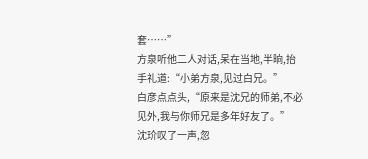套……”
方泉听他二人对话,呆在当地,半晌,抬手礼道:“小弟方泉,见过白兄。”
白彦点点头,“原来是沈兄的师弟,不必见外,我与你师兄是多年好友了。”
沈玠叹了一声,忽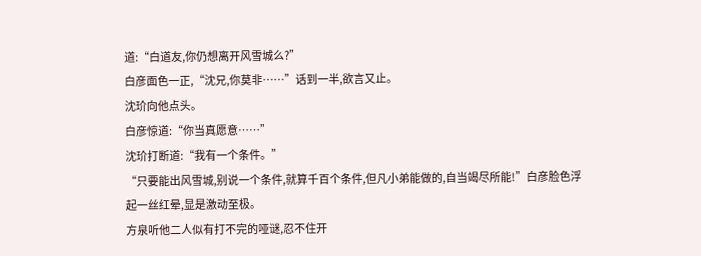道:“白道友,你仍想离开风雪城么?”
白彦面色一正,“沈兄,你莫非……”话到一半,欲言又止。
沈玠向他点头。
白彦惊道:“你当真愿意……”
沈玠打断道:“我有一个条件。”
“只要能出风雪城,别说一个条件,就算千百个条件,但凡小弟能做的,自当竭尽所能!”白彦脸色浮起一丝红晕,显是激动至极。
方泉听他二人似有打不完的哑谜,忍不住开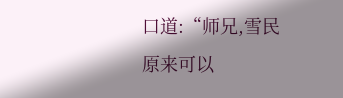口道:“师兄,雪民原来可以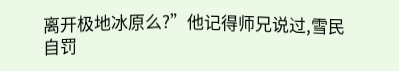离开极地冰原么?”他记得师兄说过,雪民自罚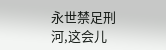永世禁足刑河,这会儿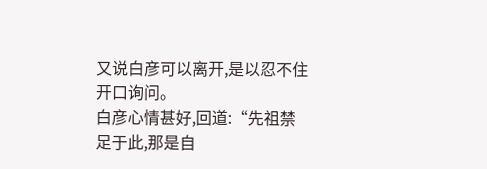又说白彦可以离开,是以忍不住开口询问。
白彦心情甚好,回道:“先祖禁足于此,那是自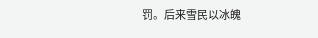罚。后来雪民以冰魄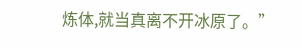炼体,就当真离不开冰原了。”